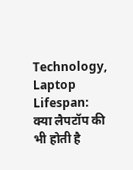Technology, Laptop Lifespan: क्या लैपटॉप की भी होती है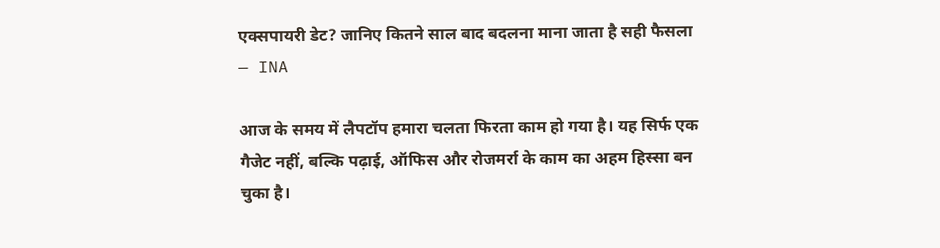एक्सपायरी डेट? जानिए कितने साल बाद बदलना माना जाता है सही फैसला — INA

आज के समय में लैपटॉप हमारा चलता फिरता काम हो गया है। यह सिर्फ एक गैजेट नहीं, बल्कि पढ़ाई, ऑफिस और रोजमर्रा के काम का अहम हिस्सा बन चुका है।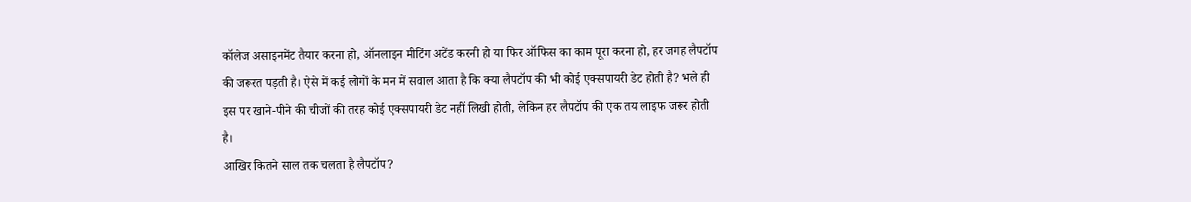कॉलेज असाइनमेंट तैयार करना हो, ऑनलाइन मीटिंग अटेंड करनी हो या फिर ऑफिस का काम पूरा करना हो, हर जगह लैपटॉप की जरूरत पड़ती है। ऐसे में कई लोगों के मन में सवाल आता है कि क्या लैपटॉप की भी कोई एक्सपायरी डेट होती है? भले ही इस पर खाने-पीने की चीजों की तरह कोई एक्सपायरी डेट नहीं लिखी होती, लेकिन हर लैपटॉप की एक तय लाइफ जरूर होती है।
आखिर कितने साल तक चलता है लैपटॉप?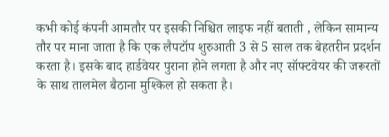कभी कोई कंपनी आमतौर पर इसकी निश्चित लाइफ नहीं बताती , लेकिन सामान्य तौर पर माना जाता है कि एक लैपटॉप शुरुआती 3 से 5 साल तक बेहतरीन प्रदर्शन करता है। इसके बाद हार्डवेयर पुराना होने लगता है और नए सॉफ्टवेयर की जरूरतों के साथ तालमेल बैठाना मुश्किल हो सकता है।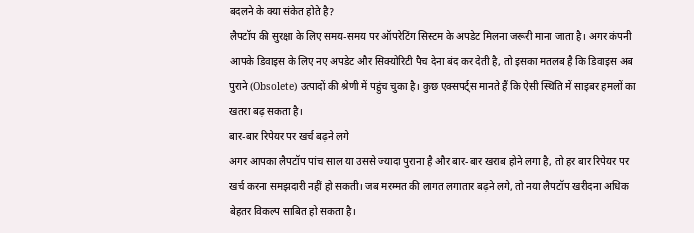बदलने के क्या संकेत होते है?
लैपटॉप की सुरक्षा के लिए समय-समय पर ऑपरेटिंग सिस्टम के अपडेट मिलना जरूरी माना जाता है। अगर कंपनी आपके डिवाइस के लिए नए अपडेट और सिक्योरिटी पैच देना बंद कर देती है, तो इसका मतलब है कि डिवाइस अब पुराने (Obsolete) उत्पादों की श्रेणी में पहुंच चुका है। कुछ एक्सपर्ट्स मानते हैं कि ऐसी स्थिति में साइबर हमलों का खतरा बढ़ सकता है।
बार-बार रिपेयर पर खर्च बढ़ने लगे
अगर आपका लैपटॉप पांच साल या उससे ज्यादा पुराना है और बार-बार खराब होने लगा है, तो हर बार रिपेयर पर खर्च करना समझदारी नहीं हो सकती। जब मरम्मत की लागत लगातार बढ़ने लगे, तो नया लैपटॉप खरीदना अधिक बेहतर विकल्प साबित हो सकता है।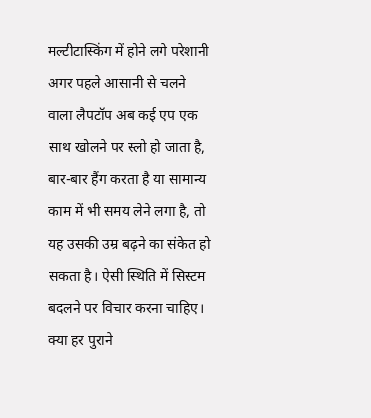मल्टीटास्किंग में होने लगे परेशानी
अगर पहले आसानी से चलने वाला लैपटॉप अब कई एप एक साथ खोलने पर स्लो हो जाता है, बार-बार हैंग करता है या सामान्य काम में भी समय लेने लगा है, तो यह उसकी उम्र बढ़ने का संकेत हो सकता है। ऐसी स्थिति में सिस्टम बदलने पर विचार करना चाहिए।
क्या हर पुराने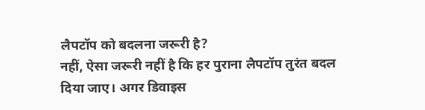लैपटॉप को बदलना जरूरी है?
नहीं, ऐसा जरूरी नहीं है कि हर पुराना लैपटॉप तुरंत बदल दिया जाए। अगर डिवाइस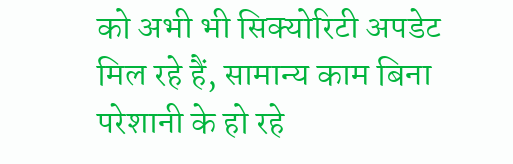को अभी भी सिक्योरिटी अपडेट मिल रहे हैं, सामान्य काम बिना परेशानी के हो रहे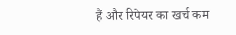हैं और रिपेयर का खर्च कम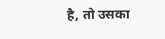है, तो उसका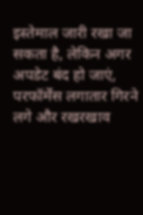इस्तेमाल जारी रखा जा सकता है, लेकिन अगर अपडेट बंद हो जाएं, परफॉर्मेंस लगातार गिरने लगे और रखरखाव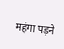महंगा पड़ने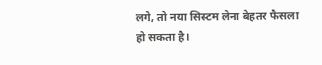लगे, तो नया सिस्टम लेना बेहतर फैसला हो सकता है।